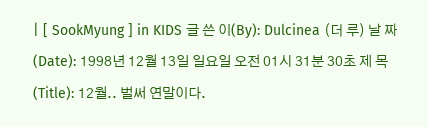| [ SookMyung ] in KIDS 글 쓴 이(By): Dulcinea (더 루) 날 짜 (Date): 1998년 12월 13일 일요일 오전 01시 31분 30초 제 목(Title): 12월.. 벌써 연말이다.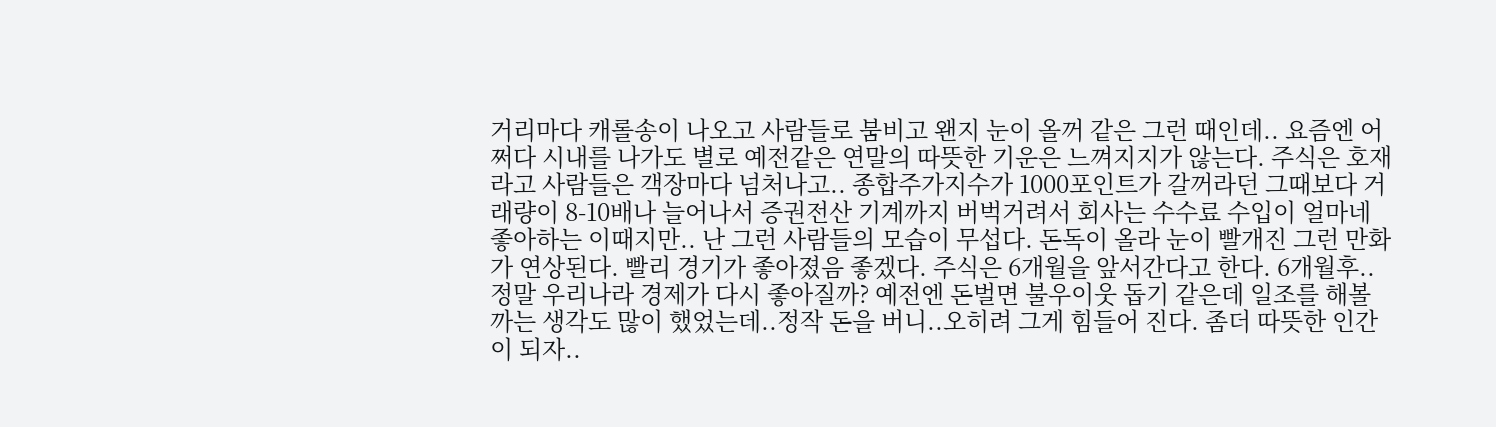거리마다 캐롤송이 나오고 사람들로 붐비고 왠지 눈이 올꺼 같은 그런 때인데.. 요즘엔 어쩌다 시내를 나가도 별로 예전같은 연말의 따뜻한 기운은 느껴지지가 않는다. 주식은 호재라고 사람들은 객장마다 넘처나고.. 종합주가지수가 1000포인트가 갈꺼라던 그때보다 거래량이 8-10배나 늘어나서 증권전산 기계까지 버벅거려서 회사는 수수료 수입이 얼마네 좋아하는 이때지만.. 난 그런 사람들의 모습이 무섭다. 돈독이 올라 눈이 빨개진 그런 만화가 연상된다. 빨리 경기가 좋아졌음 좋겠다. 주식은 6개월을 앞서간다고 한다. 6개월후..정말 우리나라 경제가 다시 좋아질까? 예전엔 돈벌면 불우이웃 돕기 같은데 일조를 해볼까는 생각도 많이 했었는데..정작 돈을 버니..오히려 그게 힘들어 진다. 좀더 따뜻한 인간이 되자..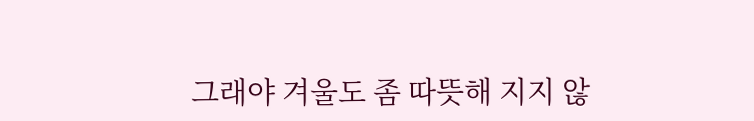그래야 겨울도 좀 따뜻해 지지 않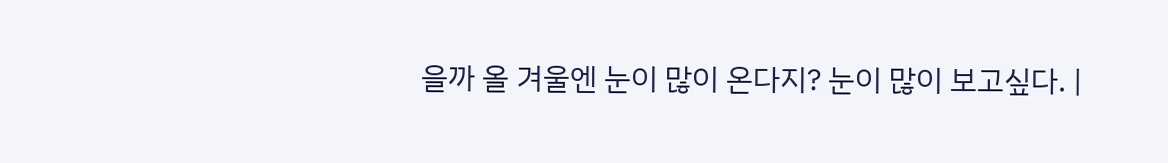을까 올 겨울엔 눈이 많이 온다지? 눈이 많이 보고싶다. |